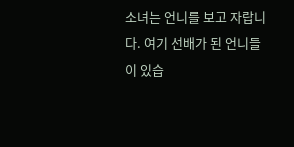소녀는 언니를 보고 자랍니다. 여기 선배가 된 언니들이 있습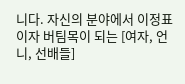니다. 자신의 분야에서 이정표이자 버팀목이 되는 [여자, 언니, 선배들]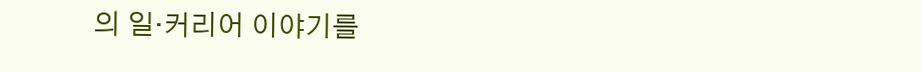의 일·커리어 이야기를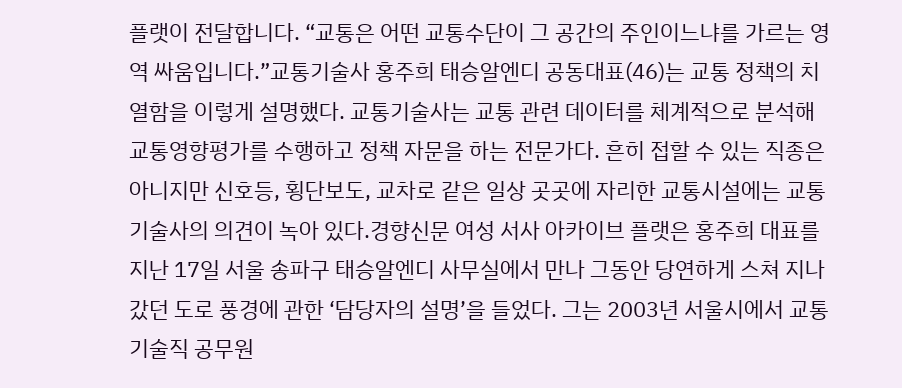플랫이 전달합니다. “교통은 어떤 교통수단이 그 공간의 주인이느냐를 가르는 영역 싸움입니다.”교통기술사 홍주희 태승알엔디 공동대표(46)는 교통 정책의 치열함을 이렇게 설명했다. 교통기술사는 교통 관련 데이터를 체계적으로 분석해 교통영향평가를 수행하고 정책 자문을 하는 전문가다. 흔히 접할 수 있는 직종은 아니지만 신호등, 횡단보도, 교차로 같은 일상 곳곳에 자리한 교통시설에는 교통기술사의 의견이 녹아 있다.경향신문 여성 서사 아카이브 플랫은 홍주희 대표를 지난 17일 서울 송파구 태승알엔디 사무실에서 만나 그동안 당연하게 스쳐 지나갔던 도로 풍경에 관한 ‘담당자의 설명’을 들었다. 그는 2003년 서울시에서 교통기술직 공무원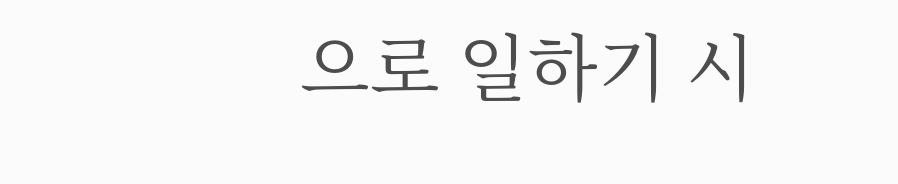으로 일하기 시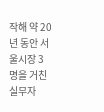작해 약 20년 동안 서울시장 3명을 거친 실무자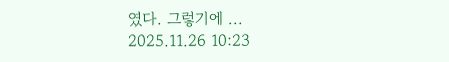였다. 그렇기에 ...
2025.11.26 10:23